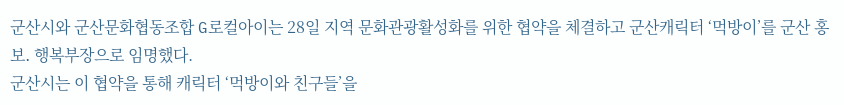군산시와 군산문화협동조합 G로컬아이는 28일 지역 문화관광활성화를 위한 협약을 체결하고 군산캐릭터 ‘먹방이’를 군산 홍보․ 행복부장으로 임명했다.
군산시는 이 협약을 통해 캐릭터 ‘먹방이와 친구들’을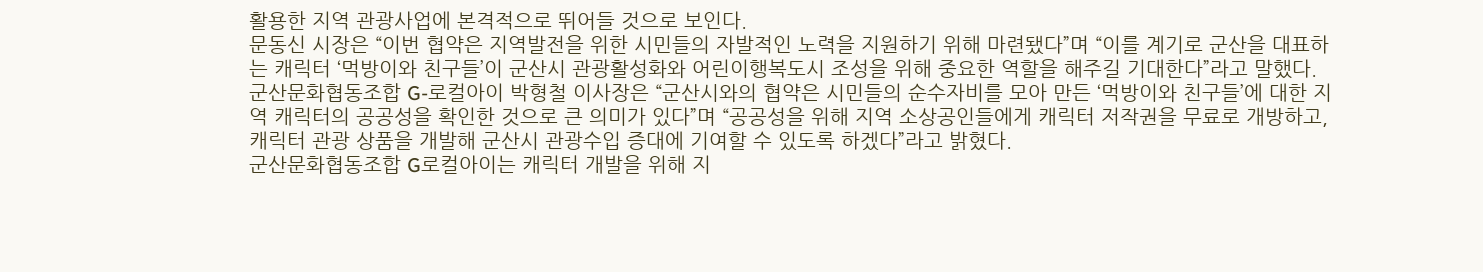활용한 지역 관광사업에 본격적으로 뛰어들 것으로 보인다.
문동신 시장은 “이번 협약은 지역발전을 위한 시민들의 자발적인 노력을 지원하기 위해 마련됐다”며 “이를 계기로 군산을 대표하는 캐릭터 ‘먹방이와 친구들’이 군산시 관광활성화와 어린이행복도시 조성을 위해 중요한 역할을 해주길 기대한다”라고 말했다.
군산문화협동조합 G-로컬아이 박형철 이사장은 “군산시와의 협약은 시민들의 순수자비를 모아 만든 ‘먹방이와 친구들’에 대한 지역 캐릭터의 공공성을 확인한 것으로 큰 의미가 있다”며 “공공성을 위해 지역 소상공인들에게 캐릭터 저작권을 무료로 개방하고, 캐릭터 관광 상품을 개발해 군산시 관광수입 증대에 기여할 수 있도록 하겠다”라고 밝혔다.
군산문화협동조합 G로컬아이는 캐릭터 개발을 위해 지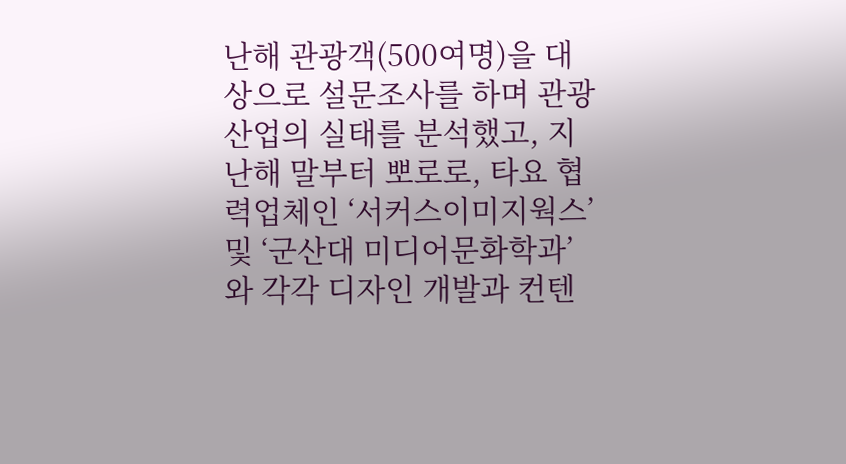난해 관광객(500여명)을 대상으로 설문조사를 하며 관광산업의 실태를 분석했고, 지난해 말부터 뽀로로, 타요 협력업체인 ‘서커스이미지웍스’ 및 ‘군산대 미디어문화학과’와 각각 디자인 개발과 컨텐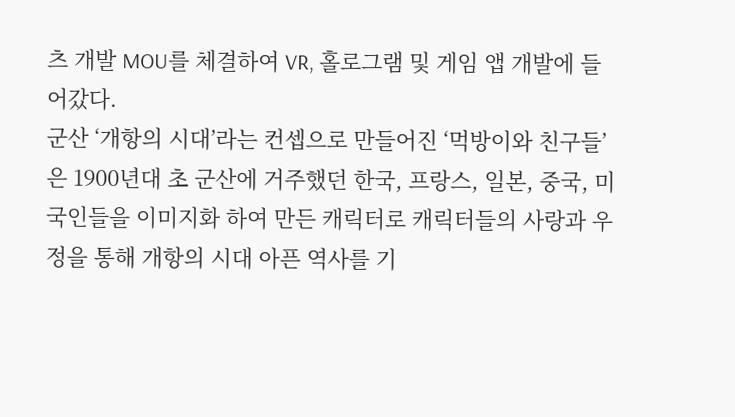츠 개발 MOU를 체결하여 VR, 홀로그램 및 게임 앱 개발에 들어갔다.
군산 ‘개항의 시대’라는 컨셉으로 만들어진 ‘먹방이와 친구들’은 1900년대 초 군산에 거주했던 한국, 프랑스, 일본, 중국, 미국인들을 이미지화 하여 만든 캐릭터로 캐릭터들의 사랑과 우정을 통해 개항의 시대 아픈 역사를 기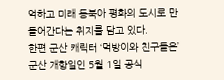억하고 미래 동북아 평화의 도시로 만들어간다는 취지를 담고 있다.
한편 군산 캐릭터 ‘먹방이와 친구들은’ 군산 개항일인 5월 1일 공식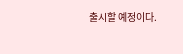출시할 예정이다.